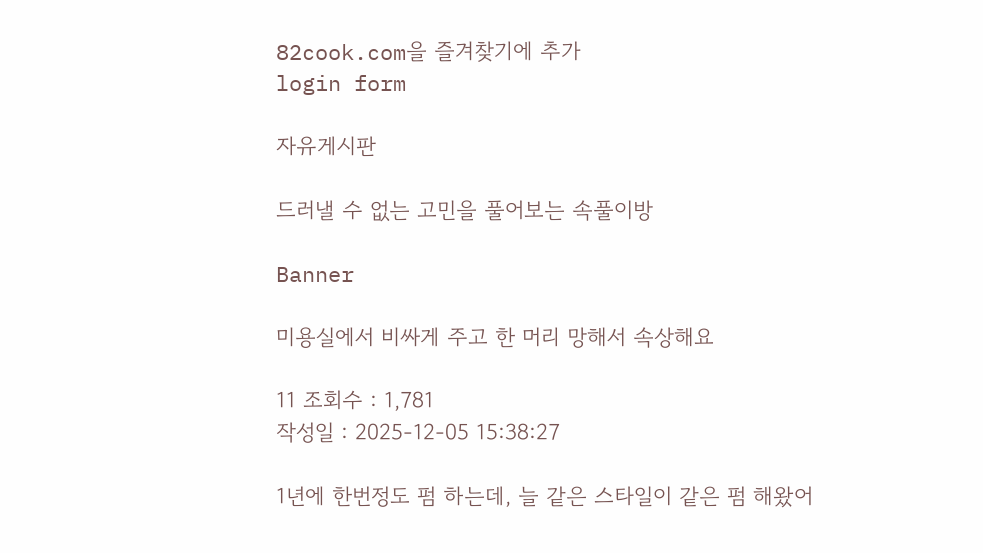82cook.com을 즐겨찾기에 추가
login form

자유게시판

드러낼 수 없는 고민을 풀어보는 속풀이방

Banner

미용실에서 비싸게 주고 한 머리 망해서 속상해요

11 조회수 : 1,781
작성일 : 2025-12-05 15:38:27

1년에 한번정도 펌 하는데, 늘 같은 스타일이 같은 펌 해왔어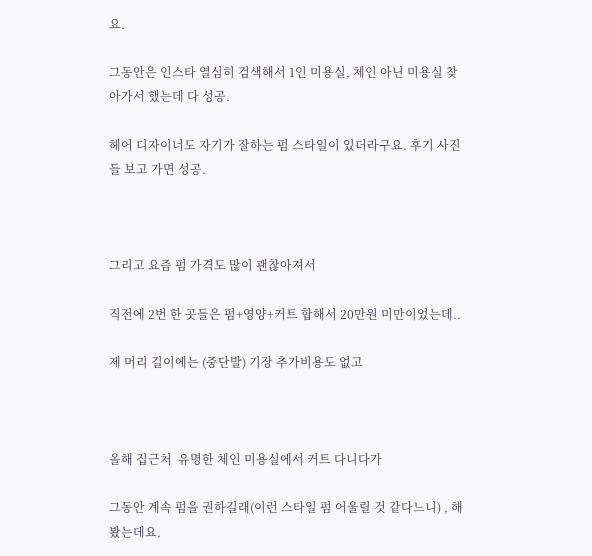요.

그동안은 인스타 열심히 검색해서 1인 미용실, 체인 아닌 미용실 찾아가서 했는데 다 성공.

헤어 디자이너도 자기가 잘하는 펌 스타일이 있더라구요. 후기 사진들 보고 가면 성공.



그리고 요즘 펌 가격도 많이 괜찮아져서

직전에 2번 한 곳들은 펌+영양+커트 합해서 20만원 미만이었는데..

제 머리 길이에는 (중단발) 기장 추가비용도 없고



올해 집근처  유명한 체인 미용실에서 커트 다니다가

그동안 계속 펌을 권하길래(이런 스타일 펌 어울릴 것 같다느니) , 해봤는데요.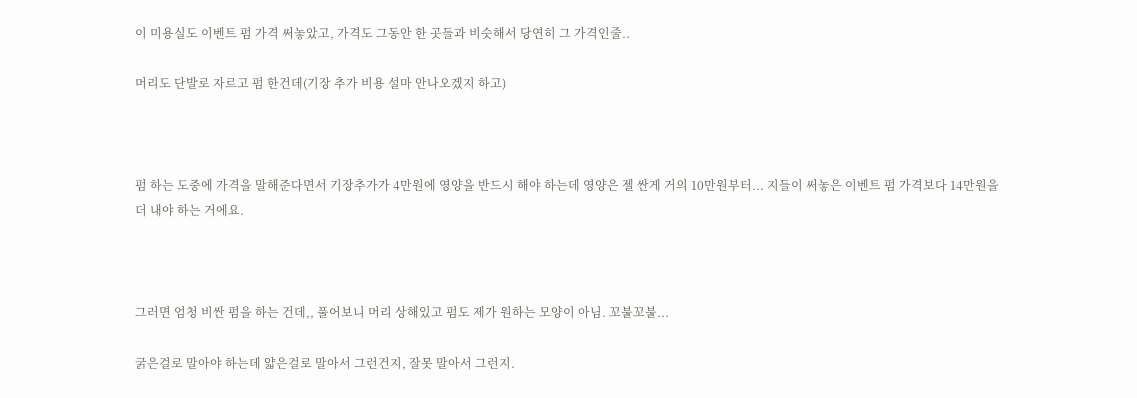이 미용실도 이벤트 펌 가격 써놓았고, 가격도 그동안 한 곳들과 비슷해서 당연히 그 가격인줄..

머리도 단발로 자르고 펌 한건데(기장 추가 비용 설마 안나오겠지 하고)



펌 하는 도중에 가격을 말해준다면서 기장추가가 4만원에 영양을 반드시 해야 하는데 영양은 젤 싼게 거의 10만원부터... 지들이 써놓은 이벤트 펌 가격보다 14만원을 더 내야 하는 거에요.



그러면 엄청 비싼 펌을 하는 건데,, 풀어보니 머리 상해있고 펌도 제가 원하는 모양이 아님. 꼬불꼬불...

굵은걸로 말아야 하는데 얇은걸로 말아서 그런건지, 잘못 말아서 그런지.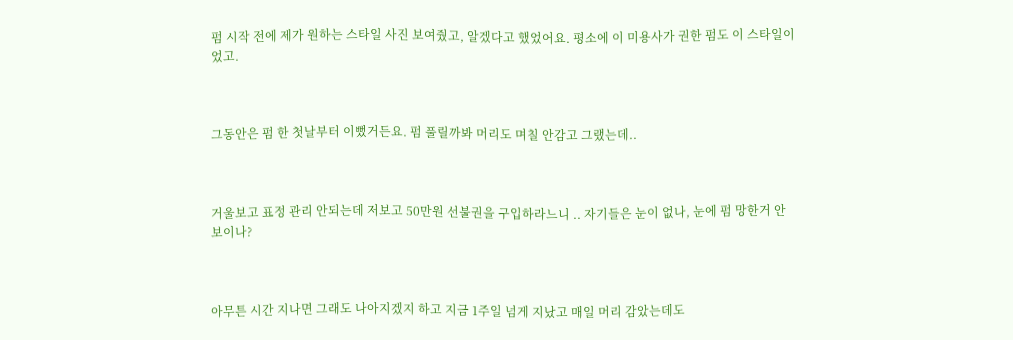펌 시작 전에 제가 원하는 스타일 사진 보여줬고, 알겠다고 했었어요. 평소에 이 미용사가 권한 펌도 이 스타일이었고.



그동안은 펌 한 첫날부터 이뻤거든요. 펌 풀릴까봐 머리도 며칠 안감고 그랬는데..



거울보고 표정 관리 안되는데 저보고 50만원 선불권을 구입하라느니 .. 자기들은 눈이 없나, 눈에 펌 망한거 안보이나?



아무튼 시간 지나면 그래도 나아지겠지 하고 지금 1주일 넘게 지났고 매일 머리 감았는데도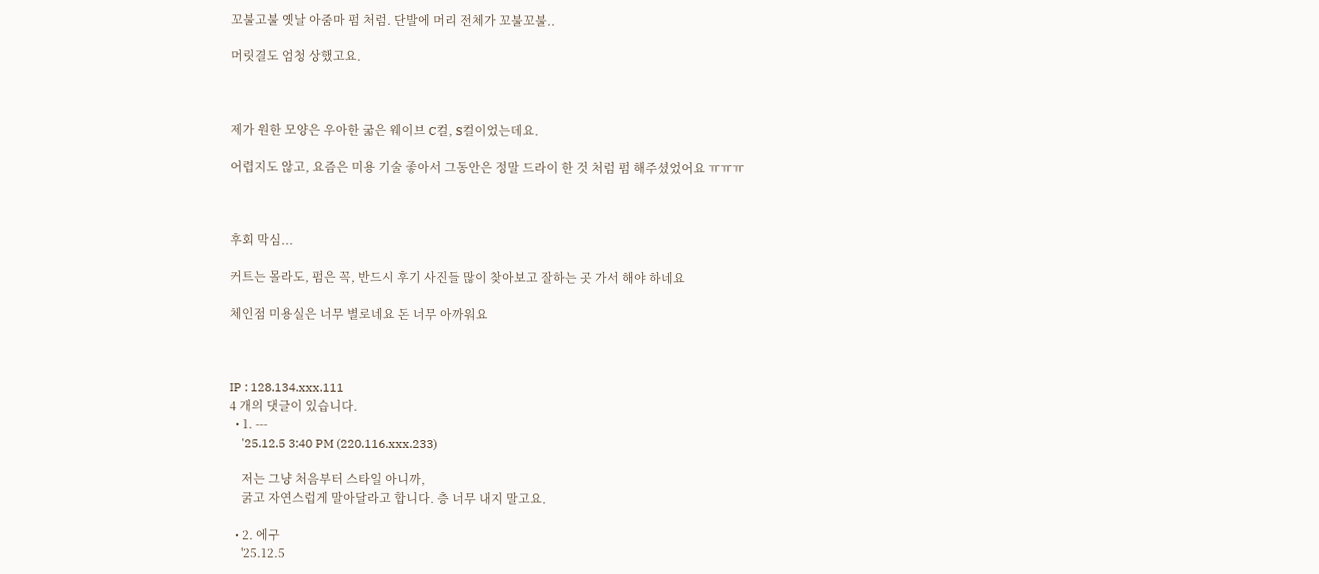꼬불고불 옛날 아줌마 펌 처럼. 단발에 머리 전체가 꼬불꼬불..

머릿결도 엄청 상했고요.



제가 원한 모양은 우아한 굷은 웨이브 C컬, S컬이었는데요.

어렵지도 않고, 요즘은 미용 기술 좋아서 그동안은 정말 드라이 한 것 처럼 펌 해주셨었어요 ㅠㅠㅠ



후회 막심...

커트는 몰라도, 펌은 꼭, 반드시 후기 사진들 많이 찾아보고 잘하는 곳 가서 해야 하네요

체인점 미용실은 너무 별로네요 돈 너무 아까워요



IP : 128.134.xxx.111
4 개의 댓글이 있습니다.
  • 1. ---
    '25.12.5 3:40 PM (220.116.xxx.233)

    저는 그냥 처음부터 스타일 아니까,
    굵고 자연스럽게 말아달라고 합니다. 층 너무 내지 말고요.

  • 2. 에구
    '25.12.5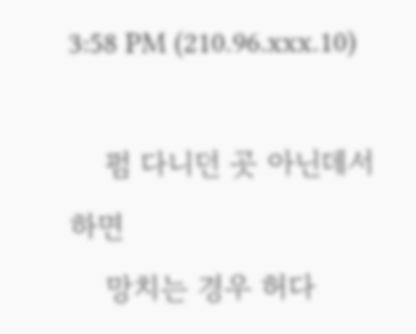3:58 PM (210.96.xxx.10)

    펌 다니던 곳 아닌데서 하면
    망치는 경우 허다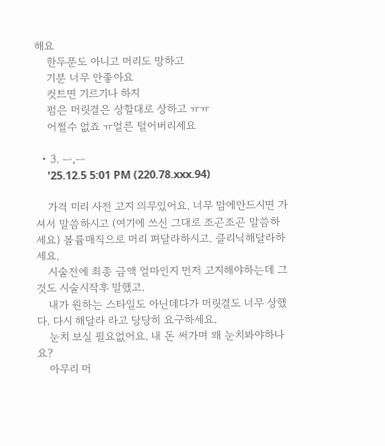해요
    한두푼도 아니고 머리도 망하고
    기분 너무 안좋아요
    컷트면 기르기나 하지
    펌은 머릿결은 상할대로 상하고 ㅠㅠ
    어쩔수 없죠 ㅠ얼른 털어버리세요

  • 3. ㅡ,ㅡ
    '25.12.5 5:01 PM (220.78.xxx.94)

    가격 미리 사전 고지 의무있어요. 너무 맘에안드시면 가셔서 말씀하시고 (여기에 쓰신 그대로 조곤조곤 말씀하세요) 볼륨매직으로 머리 펴달라하시고. 클리닉해달라하세요.
    시술전에 최종 금액 얼마인지 먼저 고지해야하는데 그것도 시술시작후 말했고.
    내가 원하는 스타일도 아닌데다가 머릿결도 너무 상했다. 다시 해달라 라고 당당히 요구하세요.
    눈치 보실 필요없어요. 내 돈 써가며 왜 눈치봐야하나요?
    아무리 머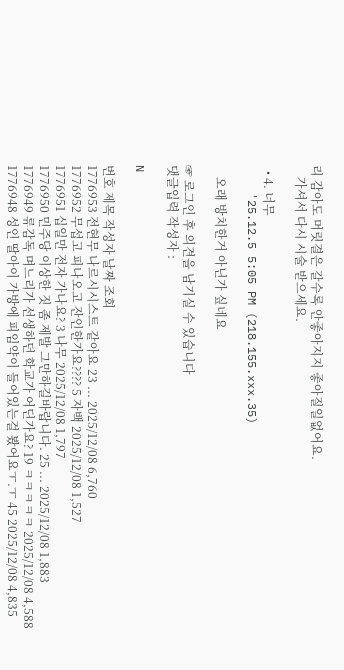리 감아도 머릿결은 갈수록 안좋아지지 좋아질일없어요.
    가셔서 다시 시술 받으세요.

  • 4. 너무
    '25.12.5 5:05 PM (218.155.xxx.35)

    오래 방치한거 아닌가 싶네요

☞ 로그인 후 의견을 남기실 수 있습니다
댓글입력 작성자 :

N

번호 제목 작성자 날짜 조회
1776953 전현무 나르시시스트 같아요 23 ... 2025/12/08 6,760
1776952 무섭고 피나오고 잔인한가요???? 5 자백 2025/12/08 1,527
1776951 십일만 전자 가나요? 3 나무 2025/12/08 1,797
1776950 민주당 이상한 짓 좀 제발 그만하길바랍니다. 25 ... 2025/12/08 1,883
1776949 류감독 며느리가 선생하던 학교가 어딘가요? 19 ㅋㅋㅋㅋㅋ 2025/12/08 4,588
1776948 성인 딸아이 가방에 피임약이 들어있는걸 봤어요ㅜ.ㅜ 45 2025/12/08 4,835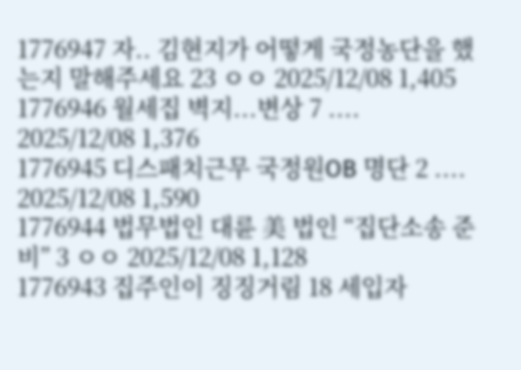1776947 자.. 김현지가 어떻게 국정농단을 했는지 말해주세요 23 ㅇㅇ 2025/12/08 1,405
1776946 월세집 벽지...변상 7 .... 2025/12/08 1,376
1776945 디스패치근무 국정원OB 명단 2 .... 2025/12/08 1,590
1776944 법무법인 대륜 美 법인 “집단소송 준비” 3 ㅇㅇ 2025/12/08 1,128
1776943 집주인이 징징거림 18 세입자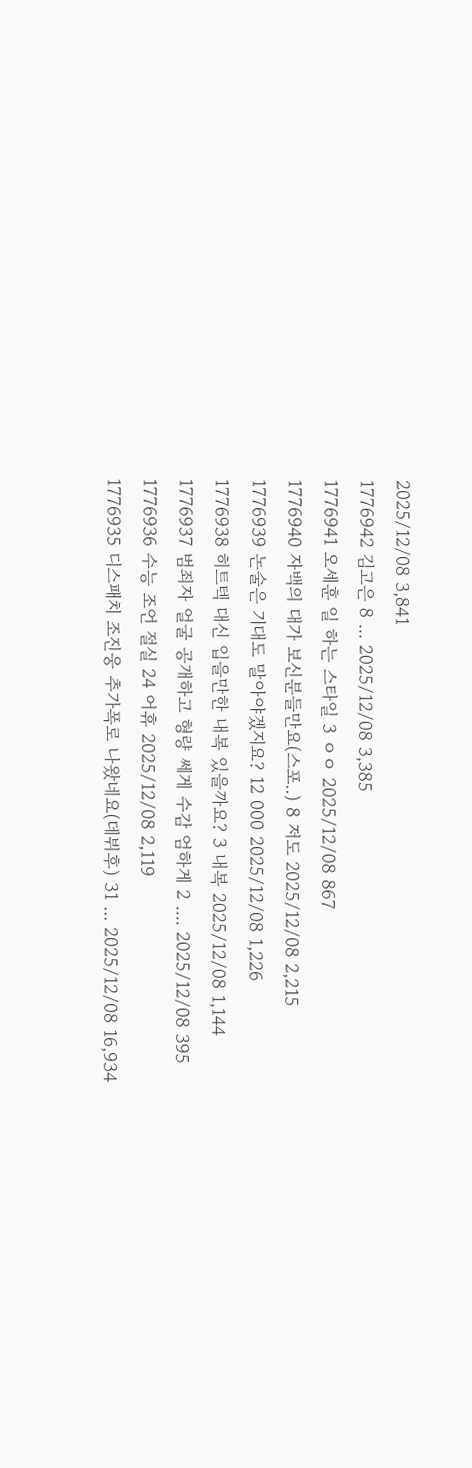2025/12/08 3,841
1776942 김고은 8 ... 2025/12/08 3,385
1776941 오세훈 일 하는 스타일 3 ㅇㅇ 2025/12/08 867
1776940 자백의 대가 보신분들만요(스포..) 8 저도 2025/12/08 2,215
1776939 논술은 기대도 말아야겠지요? 12 000 2025/12/08 1,226
1776938 히트텍 대신 입을만한 내복 있을까요? 3 내복 2025/12/08 1,144
1776937 범죄자 얼굴 공개하고 형량 쎄게 수감 엄하게 2 .... 2025/12/08 395
1776936 수능 조언 절실 24 어휴 2025/12/08 2,119
1776935 디스패치 조진웅 추가폭로 나왔네요(데뷔후) 31 ... 2025/12/08 16,934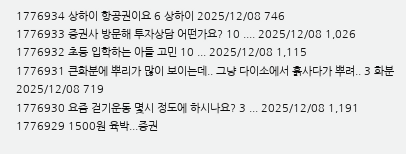1776934 상하이 항공권이요 6 상하이 2025/12/08 746
1776933 증권사 방문해 투자상담 어떤가요? 10 .... 2025/12/08 1,026
1776932 초등 입학하는 아들 고민 10 ... 2025/12/08 1,115
1776931 큰화분에 뿌리가 많이 보이는데.. 그냥 다이소에서 흙사다가 뿌려.. 3 화분 2025/12/08 719
1776930 요즘 걷기운동 몇시 정도에 하시나요? 3 ... 2025/12/08 1,191
1776929 1500원 육박...증권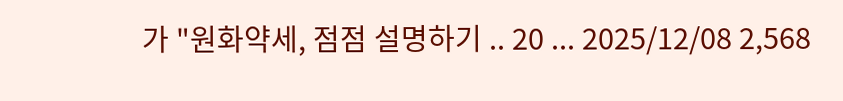가 "원화약세, 점점 설명하기 .. 20 ... 2025/12/08 2,568